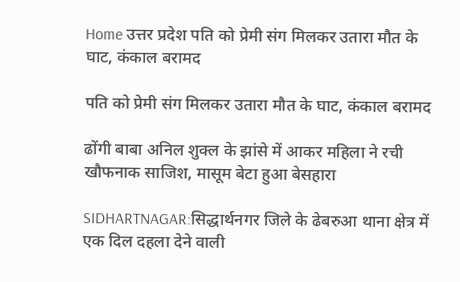Home उत्तर प्रदेश पति को प्रेमी संग मिलकर उतारा मौत के घाट, कंकाल बरामद

पति को प्रेमी संग मिलकर उतारा मौत के घाट, कंकाल बरामद

ढोंगी बाबा अनिल शुक्ल के झांसे में आकर महिला ने रची खौफनाक साजिश, मासूम बेटा हुआ बेसहारा

SIDHARTNAGAR:सिद्धार्थनगर जिले के ढेबरुआ थाना क्षेत्र में एक दिल दहला देने वाली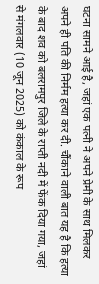घटना सामने आई है, जहां एक पत्नी ने अपने प्रेमी के साथ मिलकर अपने ही पति की निर्मम हत्या कर दी. चौंकाने वाली बात यह है कि हत्या के बाद शव को बलरामपुर जिले के राप्ती नदी में फेंक दिया गया, जहां से मंगलवार (10 जून 2025) को कंकाल के रूप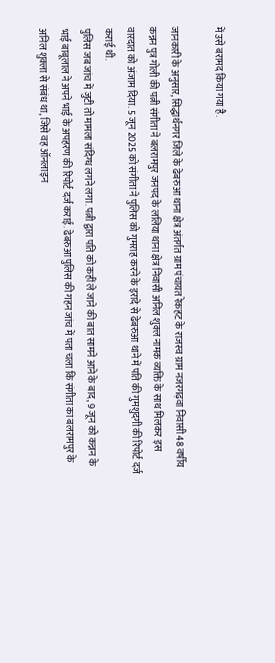में उसे बरामद किया गया है.

जानकारी के अनुसार, सिद्धार्थनगर जिले के ढेबरुआ थाना क्षेत्र अंतर्गत ग्राम पंचायत रेकहट के राजस्व ग्राम नजरगढ़वा निवासी 48 वर्षीय कन्नन पुत्र गोली की पत्नी संगीता ने बलरामपुर जनपद के ललिया थाना क्षेत्र निवासी अनिल शुक्ल नामक व्यक्ति के साथ मिलकर इस वारदात को अंजाम दिया. 5 जून 2025 को संगीता ने पुलिस को गुमराह करने के इरादे से ढेबरुआ थाने में पति की गुमशुदगी की रिपोर्ट दर्ज कराई थी.
पुलिस जब जांच में जुटी तो मामला संदिग्ध लगने लगा. पत्नी द्वारा पति को कहीं ले जाने की बात सामने आने के बाद, 9 जून को कन्नन के भाई बाबूलाल ने अपने भाई के अपहरण की रिपोर्ट दर्ज कराई. ढेबरुआ पुलिस की गहन जांच में पता चला कि संगीता का बलरामपुर के अनिल शुक्ला से संबंध था, जिसे वह ऑनलाइन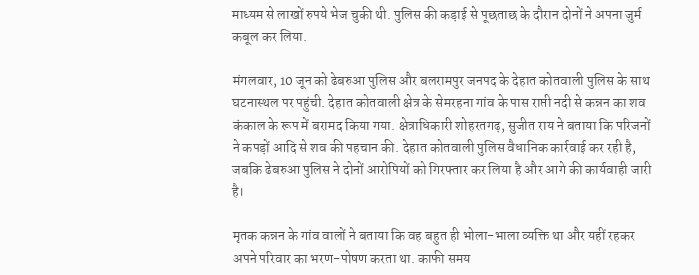माध्यम से लाखों रुपये भेज चुकी थी. पुलिस की कड़ाई से पूछताछ के दौरान दोनों ने अपना जुर्म कबूल कर लिया.

मंगलवार, 10 जून को ढेबरुआ पुलिस और बलरामपुर जनपद के देहात कोतवाली पुलिस के साथ घटनास्थल पर पहुंची. देहात कोतवाली क्षेत्र के सेमरहना गांव के पास राप्ती नदी से कन्नन का शव कंकाल के रूप में बरामद किया गया. क्षेत्राधिकारी शोहरतगढ़, सुजीत राय ने बताया कि परिजनों ने कपड़ों आदि से शव की पहचान की. देहात कोतवाली पुलिस वैधानिक कार्रवाई कर रही है, जबकि ढेबरुआ पुलिस ने दोनों आरोपियों को गिरफ्तार कर लिया है और आगे की कार्यवाही जारी है।

मृतक कन्नन के गांव वालों ने बताया कि वह बहुत ही भोला-भाला व्यक्ति था और यहीं रहकर अपने परिवार का भरण-पोषण करता था. काफी समय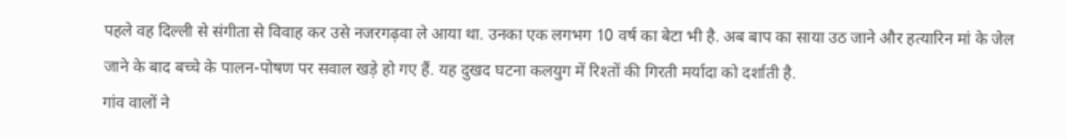पहले वह दिल्ली से संगीता से विवाह कर उसे नजरगढ़वा ले आया था. उनका एक लगभग 10 वर्ष का बेटा भी है. अब बाप का साया उठ जाने और हत्यारिन मां के जेल जाने के बाद बच्चे के पालन-पोषण पर सवाल खड़े हो गए हैं. यह दुखद घटना कलयुग में रिश्तों की गिरती मर्यादा को दर्शाती है.
गांव वालों ने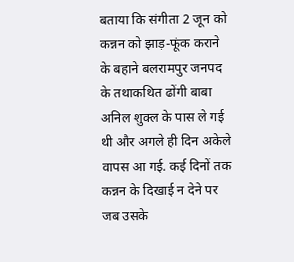बताया कि संगीता 2 जून को कन्नन को झाड़-फूंक कराने के बहाने बलरामपुर जनपद के तथाकथित ढोंगी बाबा अनिल शुक्ल के पास ले गई थी और अगले ही दिन अकेले वापस आ गई. कई दिनों तक कन्नन के दिखाई न देने पर जब उसके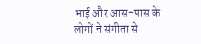भाई और आस-पास के लोगों ने संगीता से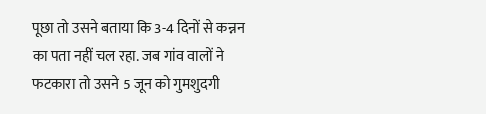पूछा तो उसने बताया कि 3-4 दिनों से कन्नन का पता नहीं चल रहा. जब गांव वालों ने फटकारा तो उसने 5 जून को गुमशुदगी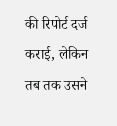की रिपोर्ट दर्ज कराई, लेकिन तब तक उसने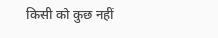किसी को कुछ नहीं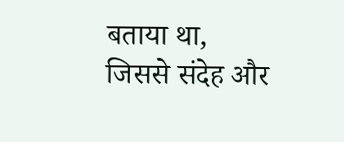बताया था, जिससे संदेह और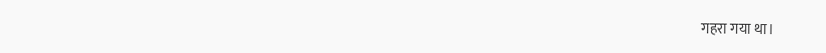गहरा गया था।